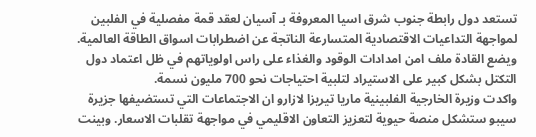تستعد دول رابطة جنوب شرق اسيا المعروفة بـ آسيان لعقد قمة مفصلية في الفلبين لمواجهة التداعيات الاقتصادية المتسارعة الناتجة عن اضطرابات اسواق الطاقة العالمية. ويضع القادة ملف امن امدادات الوقود والغذاء على راس اولوياتهم في ظل اعتماد دول التكتل بشكل كبير على الاستيراد لتلبية احتياجات نحو 700 مليون نسمة.
واكدت وزيرة الخارجية الفلبينية ماريا تيريزا لازارو ان الاجتماعات التي تستضيفها جزيرة سيبو ستشكل منصة حيوية لتعزيز التعاون الاقليمي في مواجهة تقلبات الاسعار. وبينت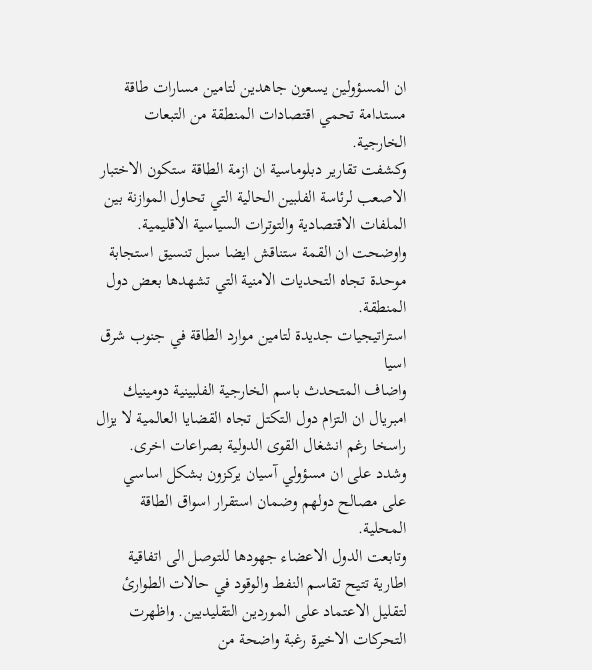ان المسؤولين يسعون جاهدين لتامين مسارات طاقة مستدامة تحمي اقتصادات المنطقة من التبعات الخارجية.
وكشفت تقارير دبلوماسية ان ازمة الطاقة ستكون الاختبار الاصعب لرئاسة الفلبين الحالية التي تحاول الموازنة بين الملفات الاقتصادية والتوترات السياسية الاقليمية. واوضحت ان القمة ستناقش ايضا سبل تنسيق استجابة موحدة تجاه التحديات الامنية التي تشهدها بعض دول المنطقة.
استراتيجيات جديدة لتامين موارد الطاقة في جنوب شرق اسيا
واضاف المتحدث باسم الخارجية الفلبينية دومينيك امبريال ان التزام دول التكتل تجاه القضايا العالمية لا يزال راسخا رغم انشغال القوى الدولية بصراعات اخرى. وشدد على ان مسؤولي آسيان يركزون بشكل اساسي على مصالح دولهم وضمان استقرار اسواق الطاقة المحلية.
وتابعت الدول الاعضاء جهودها للتوصل الى اتفاقية اطارية تتيح تقاسم النفط والوقود في حالات الطوارئ لتقليل الاعتماد على الموردين التقليديين. واظهرت التحركات الاخيرة رغبة واضحة من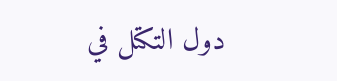دول التكتل في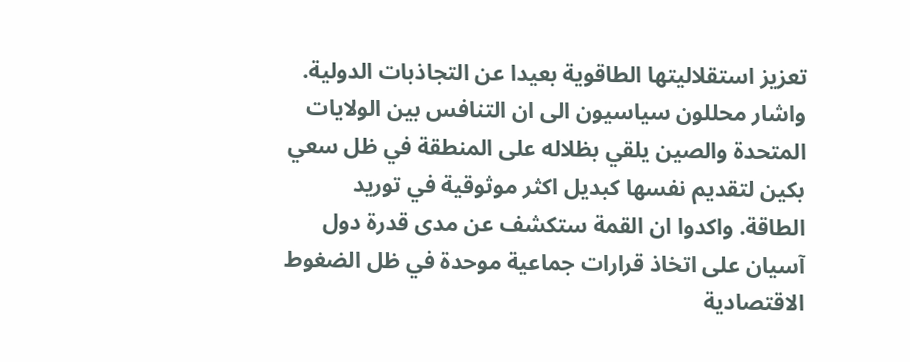تعزيز استقلاليتها الطاقوية بعيدا عن التجاذبات الدولية.
واشار محللون سياسيون الى ان التنافس بين الولايات المتحدة والصين يلقي بظلاله على المنطقة في ظل سعي بكين لتقديم نفسها كبديل اكثر موثوقية في توريد الطاقة. واكدوا ان القمة ستكشف عن مدى قدرة دول آسيان على اتخاذ قرارات جماعية موحدة في ظل الضغوط الاقتصادية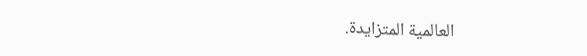العالمية المتزايدة.